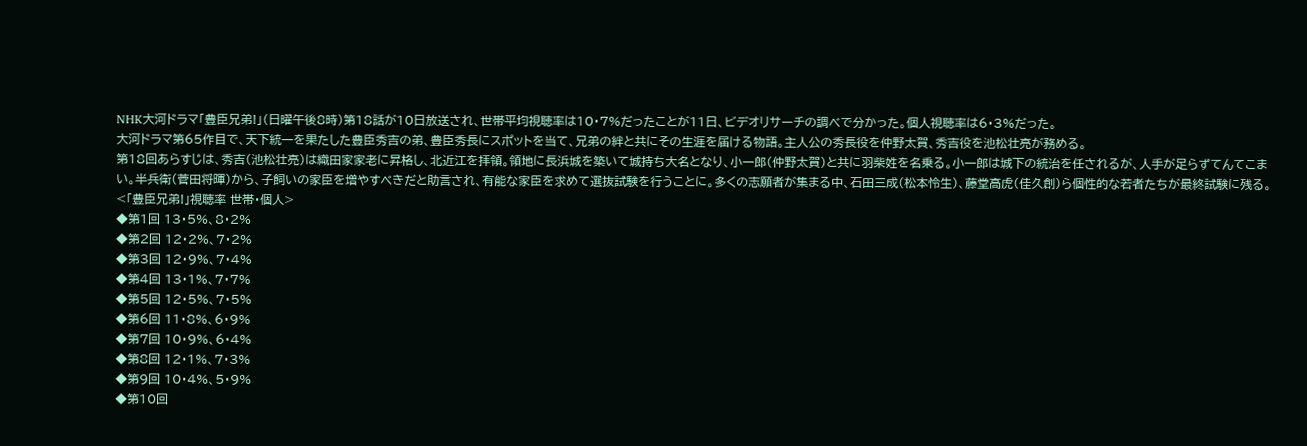NHK大河ドラマ「豊臣兄弟!」(日曜午後8時)第18話が10日放送され、世帯平均視聴率は10・7%だったことが11日、ビデオリサーチの調べで分かった。個人視聴率は6・3%だった。
大河ドラマ第65作目で、天下統一を果たした豊臣秀吉の弟、豊臣秀長にスポットを当て、兄弟の絆と共にその生涯を届ける物語。主人公の秀長役を仲野太賀、秀吉役を池松壮亮が務める。
第18回あらすじは、秀吉(池松壮亮)は織田家家老に昇格し、北近江を拝領。領地に長浜城を築いて城持ち大名となり、小一郎(仲野太賀)と共に羽柴姓を名乗る。小一郎は城下の統治を任されるが、人手が足らずてんてこまい。半兵衛(菅田将暉)から、子飼いの家臣を増やすべきだと助言され、有能な家臣を求めて選抜試験を行うことに。多くの志願者が集まる中、石田三成(松本怜生)、藤堂高虎(佳久創)ら個性的な若者たちが最終試験に残る。
<「豊臣兄弟!」視聴率 世帯・個人>
◆第1回 13・5%、8・2%
◆第2回 12・2%、7・2%
◆第3回 12・9%、7・4%
◆第4回 13・1%、7・7%
◆第5回 12・5%、7・5%
◆第6回 11・8%、6・9%
◆第7回 10・9%、6・4%
◆第8回 12・1%、7・3%
◆第9回 10・4%、5・9%
◆第10回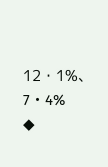12・1%、7・4%
◆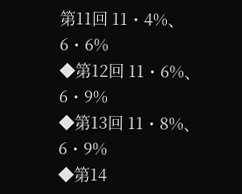第11回 11・4%、6・6%
◆第12回 11・6%、6・9%
◆第13回 11・8%、6・9%
◆第14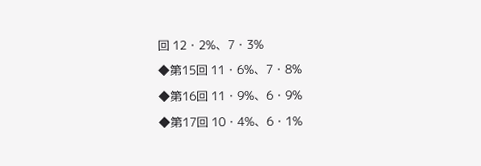回 12・2%、7・3%
◆第15回 11・6%、7・8%
◆第16回 11・9%、6・9%
◆第17回 10・4%、6・1%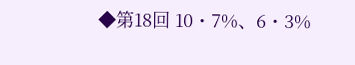◆第18回 10・7%、6・3%